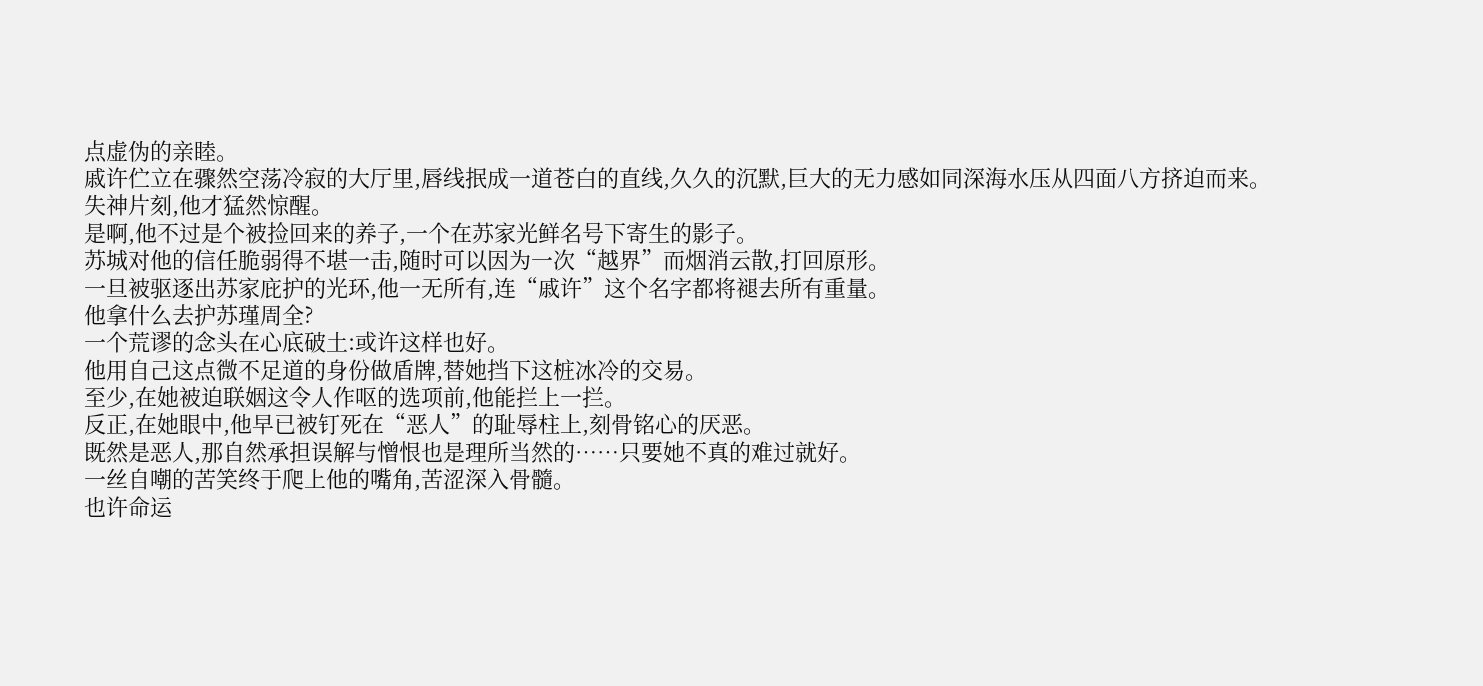点虚伪的亲睦。
戚许伫立在骤然空荡冷寂的大厅里,唇线抿成一道苍白的直线,久久的沉默,巨大的无力感如同深海水压从四面八方挤迫而来。
失神片刻,他才猛然惊醒。
是啊,他不过是个被捡回来的养子,一个在苏家光鲜名号下寄生的影子。
苏城对他的信任脆弱得不堪一击,随时可以因为一次“越界”而烟消云散,打回原形。
一旦被驱逐出苏家庇护的光环,他一无所有,连“戚许”这个名字都将褪去所有重量。
他拿什么去护苏瑾周全?
一个荒谬的念头在心底破土:或许这样也好。
他用自己这点微不足道的身份做盾牌,替她挡下这桩冰冷的交易。
至少,在她被迫联姻这令人作呕的选项前,他能拦上一拦。
反正,在她眼中,他早已被钉死在“恶人”的耻辱柱上,刻骨铭心的厌恶。
既然是恶人,那自然承担误解与憎恨也是理所当然的……只要她不真的难过就好。
一丝自嘲的苦笑终于爬上他的嘴角,苦涩深入骨髓。
也许命运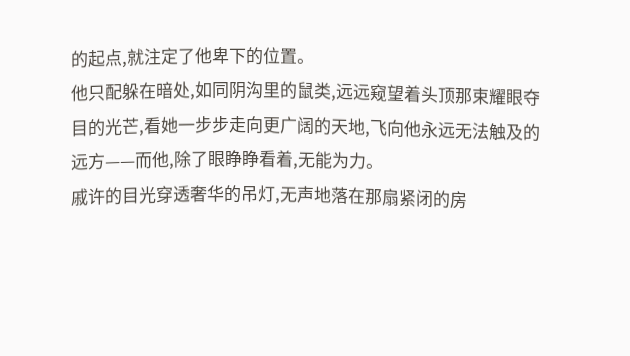的起点,就注定了他卑下的位置。
他只配躲在暗处,如同阴沟里的鼠类,远远窥望着头顶那束耀眼夺目的光芒,看她一步步走向更广阔的天地,飞向他永远无法触及的远方——而他,除了眼睁睁看着,无能为力。
戚许的目光穿透奢华的吊灯,无声地落在那扇紧闭的房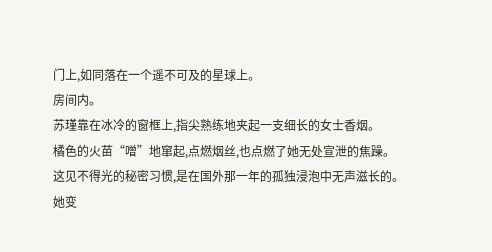门上,如同落在一个遥不可及的星球上。
房间内。
苏瑾靠在冰冷的窗框上,指尖熟练地夹起一支细长的女士香烟。
橘色的火苗“噌”地窜起,点燃烟丝,也点燃了她无处宣泄的焦躁。
这见不得光的秘密习惯,是在国外那一年的孤独浸泡中无声滋长的。
她变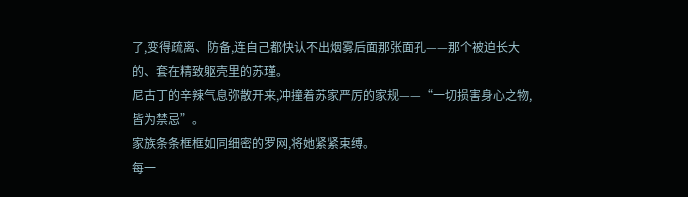了,变得疏离、防备,连自己都快认不出烟雾后面那张面孔——那个被迫长大的、套在精致躯壳里的苏瑾。
尼古丁的辛辣气息弥散开来,冲撞着苏家严厉的家规——“一切损害身心之物,皆为禁忌”。
家族条条框框如同细密的罗网,将她紧紧束缚。
每一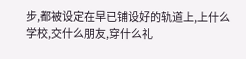步,都被设定在早已铺设好的轨道上,上什么学校,交什么朋友,穿什么礼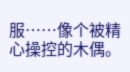服……像个被精心操控的木偶。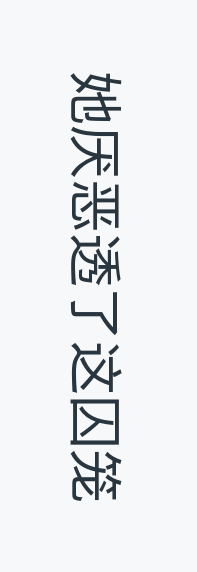她厌恶透了这囚笼